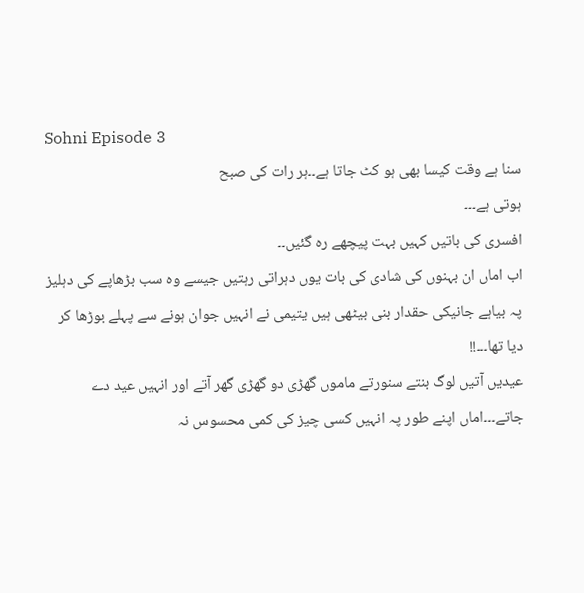Sohni Episode 3
سنا ہے وقت کیسا بھی ہو کٹ جاتا ہے۔۔ہر رات کی صبح
ہوتی ہے۔۔۔
افسری کی باتیں کہیں بہت پیچھے رہ گئیں۔۔
اب اماں ان بہنوں کی شادی کی بات یوں دہراتی رہتیں جیسے وہ سب بڑھاپے کی دہلیز
پہ بیاہے جانیکی حقدار بنی بیٹھی ہیں یتیمی نے انہیں جوان ہونے سے پہلے بوڑھا کر
دیا تھا۔۔۔!!
عیدیں آتیں لوگ بنتے سنورتے ماموں گھڑی دو گھڑی گھر آتے اور انہیں عید دے
جاتے۔۔۔اماں اپنے طور پہ انہیں کسی چیز کی کمی محسوس نہ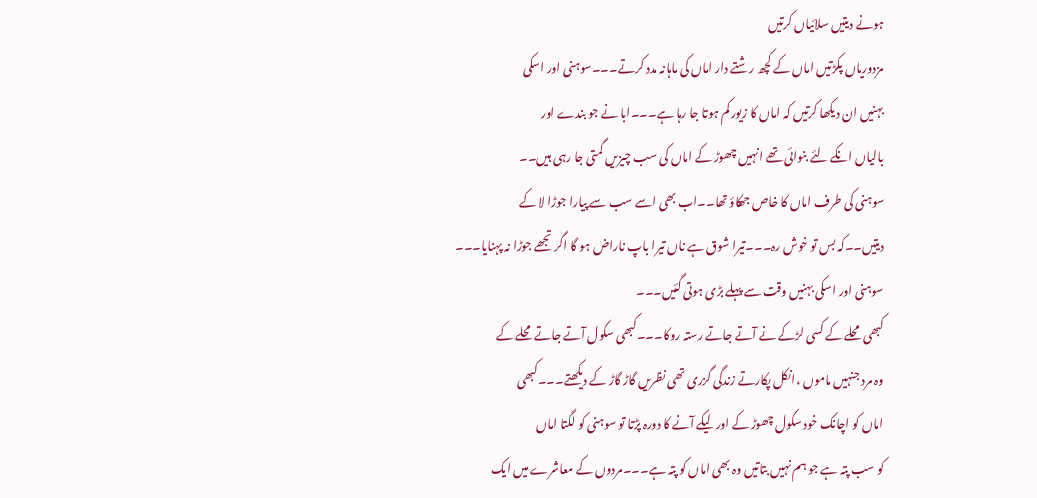ہونے دیتیں سلائیاں کرتیں
مزدوریاں پکڑتیں اماں کے کچھ رشتے دار اماں کی ماہانہ مدد کرتے۔۔۔سوہنی اور اسکی
بہنیں ان دیکھا کرتیں کہ اماں کا زیور کم ہوتا جا رہا ہے۔۔۔ابا نے جو بندے اور
بالیاں انکے لئے بنوائی تھے انہیں چھوڑ کے اماں کی سب چیزیں گمتی جا رہی ہیں۔۔
سوہنی کی طرف اماں کا خاص جھکاؤ تھا۔۔اب بھی اسے سب سے پیارا جوڑا لا کے
دیتیں۔۔کہ بس تو خوش رہ۔۔۔تیرا شوق ہے ناں تیرا باپ ناراض ہو گا اگر تجھے جوڑا نہ پہنایا۔۔۔
سوہنی اور اسکی بہنیں وقت سے پہلے بڑی ہوتی گئیں۔۔۔
کبھی محلے کے کسی لڑکے نے آتے جاتے رستہ روکا۔۔۔کبھی سکول آتے جاتے محلے کے
وہ مرد جنہیں ماموں ،انکل پکارتے زندگی گزری تھی نظریں گاڑ گاڑ کے دیکھتے۔۔۔کبھی
اماں کو اچانک خود سکول چھوڑ کے اور لیکے آنے کا دورہ پڑتا تو سوہنی کو لگتا اماں
کو سب پتہ ہے جو ہم نہیں بتاتیں وہ بھی اماں کو پتہ ہے۔۔۔مردوں کے معاشرے میں ایک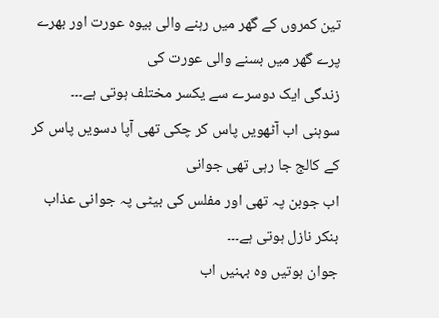تین کمروں کے گھر میں رہنے والی بیوہ عورت اور بھرے پرے گھر میں بسنے والی عورت کی
زندگی ایک دوسرے سے یکسر مختلف ہوتی ہے۔۔۔
سوہنی اب آٹھویں پاس کر چکی تھی آپا دسویں پاس کر کے کالج جا رہی تھی جوانی
اب جوبن پہ تھی اور مفلس کی بیٹی پہ جوانی عذاب بنکر نازل ہوتی ہے۔۔۔
جوان ہوتیں وہ بہنیں اب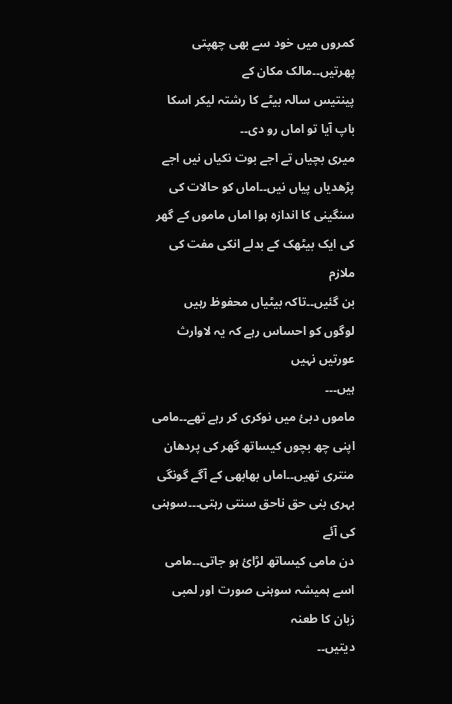کمروں میں خود سے بھی چھپتی پھرتیں۔۔مالک مکان کے
پینتیس سالہ بیٹے کا رشتہ لیکر اسکا باپ آیا تو اماں رو دی۔۔
میری بچیاں تے اجے بوت نکیاں نیں اجے پڑھدیاں پیاں نیں۔۔اماں کو حالات کی
سنگینی کا اندازہ ہوا اماں ماموں کے گھر کی ایک بیٹھک کے بدلے انکی مفت کی ملازم
بن گئیں۔۔تاکہ بیٹیاں محفوظ رہیں لوگوں کو احساس رہے کہ یہ لاوارث عورتیں نہیں
ہیں۔۔۔
ماموں دبئ میں نوکری کر رہے تھے۔۔مامی اپنی چھ بچوں کیساتھ گھر کی پردھان
منتری تھیں۔۔اماں بھابھی کے آگے گونگی بہری بنی حق ناحق سنتی رہتی۔۔۔سوہنی کی آئے
دن مامی کیساتھ لڑائ ہو جاتی۔۔مامی اسے ہمیشہ سوہنی صورت اور لمبی زبان کا طعنہ
دیتیں۔۔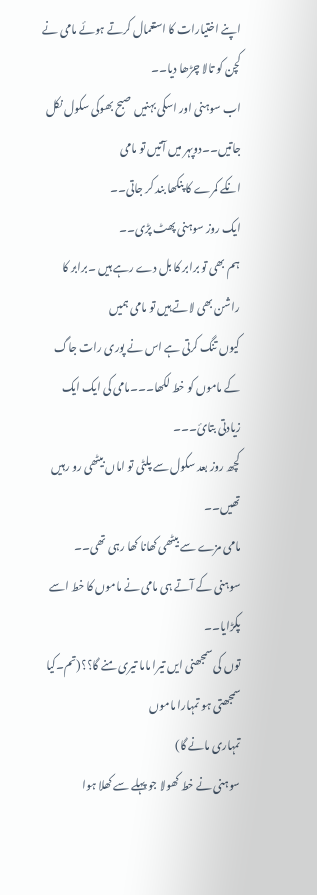اپنے اختیارات کا استعمال کرتے ہوئے مامی نے کچن کو تالا چڑھا دیا۔۔
اب سوہنی اور اسکی بہنیں صبح بھوکی سکول نکل جاتیں۔۔دوپہر میں آتیں تو مامی
انکے کمرے کا پنکھا بند کر جاتی۔۔
ایک روز سوہنی پھٹ پڑی۔۔
ہم بھی تو برابر کا بل دے رہے ہیں ۔برابر کا راشن بھی لاتے ہیں تو مامی ہمیں
کیوں تنگ کرتی ہے اس نے پوری رات جاگ کے ماموں کو خط لکھا۔۔۔مامی کی ایک ایک
زیادتی بتائ۔۔۔
کچھ روز بعد سکول سے پلٹی تو اماں بیٹھی رو رہیں تھیں۔۔
مامی مزے سے بیٹھی کھانا کھا رہی تھی۔۔
سوہنی کے آتے ہی مامی نے ماموں کا خط اسے پکڑایا۔۔
توں کی سمجھنی ایں تیرا ماما تیری منے گا؟؟(تم۔کیا سمجھتی ہو تمہارا ماموں
تمہاری مانے گا)
سوہنی نے خط کھولا جو پہلے سے کھلا ہوا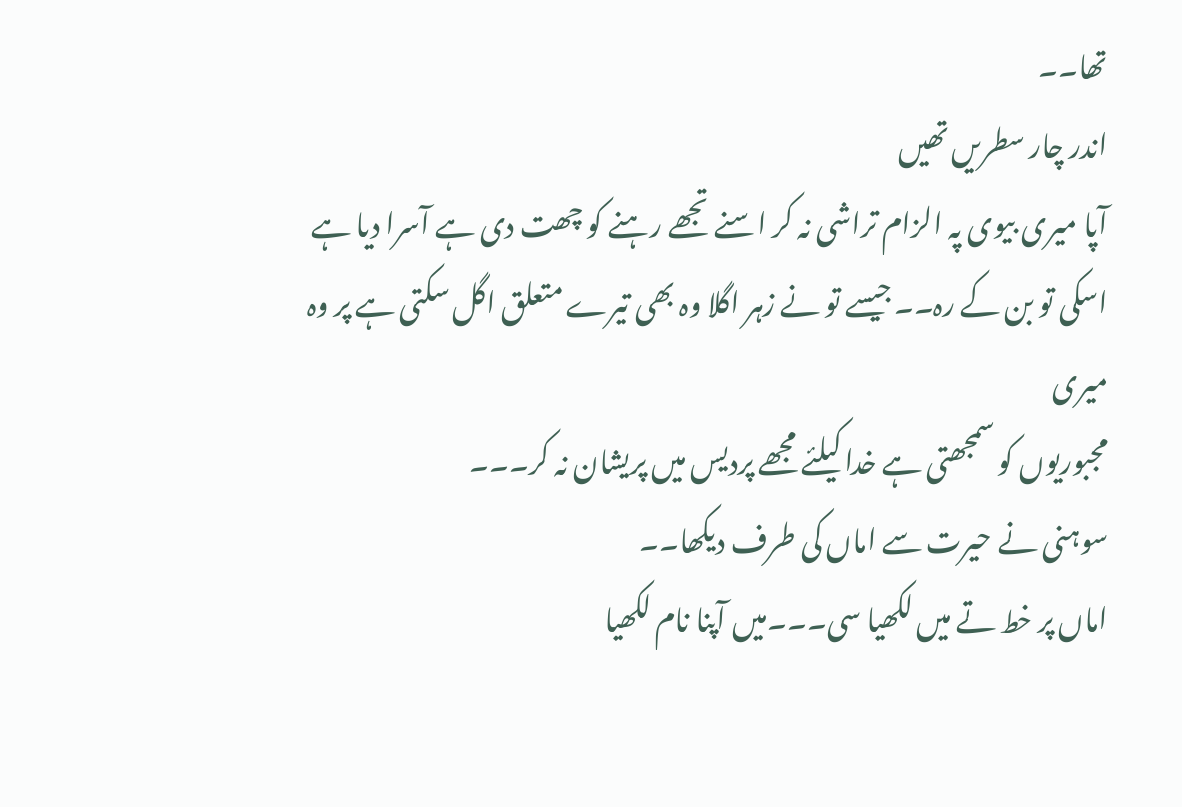تھا۔۔
اندر چار سطریں تھیں
آپا میری بیوی پہ الزام تراشی نہ کر اسنے تجھے رہنے کو چھت دی ہے آسرا دیا ہے
اسکی تو بن کے رہ۔۔جیسے تو نے زہر اگلا وہ بھی تیرے متعلق اگل سکتی ہے پر وہ میری
مجبوریوں کو سمجھتی ہے خدا کیلئے مجھے پردیس میں پریشان نہ کر۔۔۔
سوہنی نے حیرت سے اماں کی طرف دیکھا۔۔
اماں پر خط تے میں لکھیا سی۔۔۔میں آپنا نام لکھیا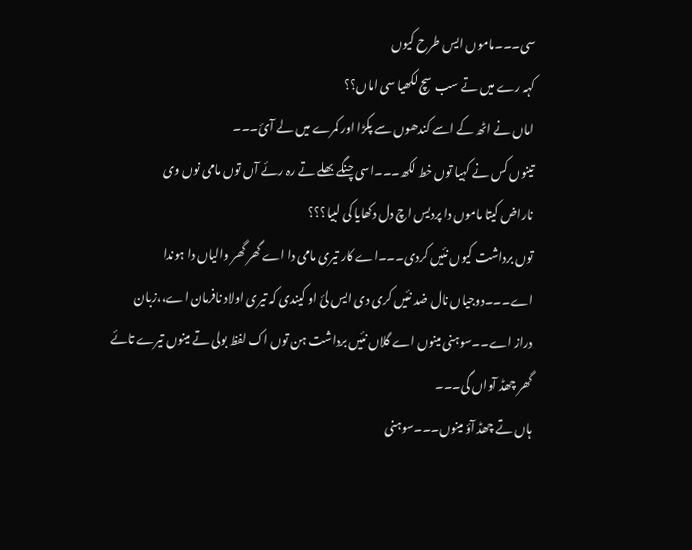سی۔۔۔ماموں ایس طرح کیوں
کہہ رے میں تے سب سچ لکھیا سی اماں؟؟
اماں نے اٹھ کے اسے کندھوں سے پکڑا اور کمرے میں لے آئ۔۔۔
تینوں کس نے کہیا توں خط لکھ۔۔۔اسی چنگے بھلے تے رہ رئے آں توں مامی نوں وی
ناراض کیتا ماموں دا پردیس اچ دل دکھایا کی لبیا؟؟؟
توں برداشت کیوں نئیں کردی۔۔۔اے کار تیری مامی دا اے گھر گھر والیاں دا ہوندا
اے۔۔۔دوجیاں نال ضد نئیں کری دی ایس لئ او کیندی کہ تیری اولاد نافرمان اے،،زبان
دراز اے۔۔سوہنی مینوں اے گلاں نئیں برداشت ہن توں اک لفظ بولی تے مینوں تیرے تائے
گھر چھڈ آواں گی۔۔۔
ہاں تے چھڈ آؤ مینوں۔۔۔سوہنی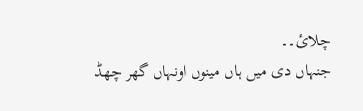چلائ۔۔
جنہاں دی میں ہاں مینوں اونہاں گھر چھڈ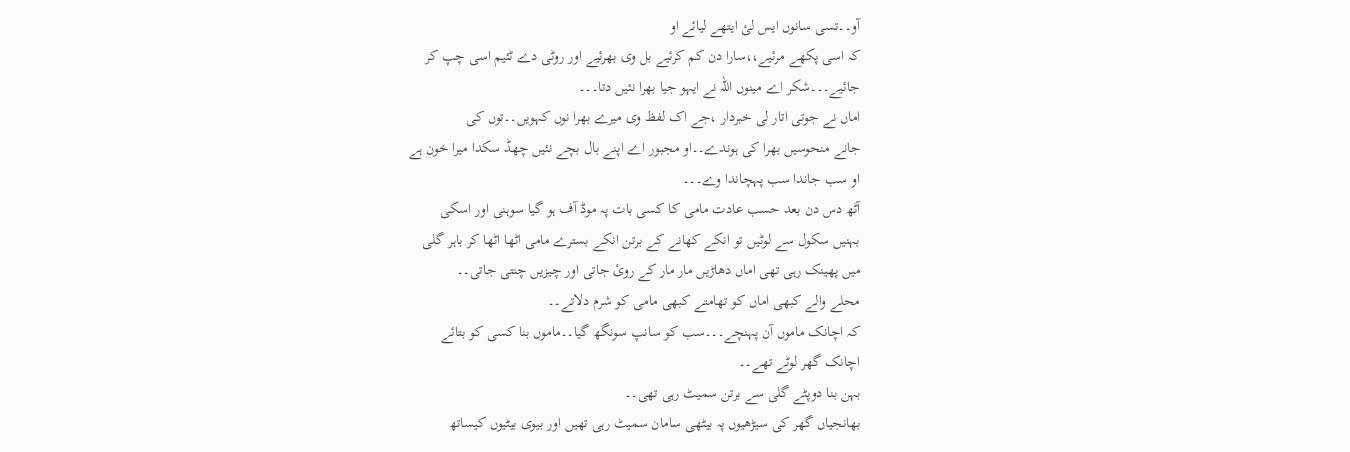آو۔۔تسی سانوں ایس لئ ایتھے لیائے او
کہ اسی پکھے مرئیے،،سارا دن کم کرئیے بل وی بھرئیے اور روٹی دے ٹئیم اسی چپ کر
جائیے۔۔۔شکر اے مینوں اللہ نے ایہو جیا بھرا نئیں دتا۔۔۔
اماں نے جوتی اتار لی خبردار ،جے اک لفظ وی میرے بھرا نوں کہویں۔۔توں کی
جانے منحوسیں بھرا کی ہوندے۔۔او مجبور اے اپنے بال بچے نئیں چھڈ سکدا میرا خون ہے
او سب جاندا سب پہچاندا وے۔۔۔
آٹھ دس دن بعد حسب عادت مامی کا کسی بات پہ موڈ آف ہو گیا سوہنی اور اسکی
بہنیں سکول سے لوٹیں تو انکے کھانے کے برتن انکے بسترے مامی اٹھا اٹھا کر باہر گلی
میں پھینک رہی تھی اماں دھاڑیں مار مار کے روئ جاتی اور چیزیں چنتی جاتی۔۔
محلے والے کبھی اماں کو تھامتے کبھی مامی کو شرم دلاتے۔۔
کہ اچانک ماموں آن پہنچے۔۔۔سب کو سانپ سونگھ گیا۔۔ماموں بنا کسی کو بتائے
اچانک گھر لوٹے تھے۔۔
بہن بنا دوپٹے گلی سے برتن سمیٹ رہی تھی۔۔
بھانجیاں گھر کی سیڑھیوں پہ بیٹھی سامان سمیٹ رہی تھیں اور بیوی بیٹیوں کیساتھ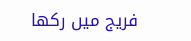فریج میں رکھا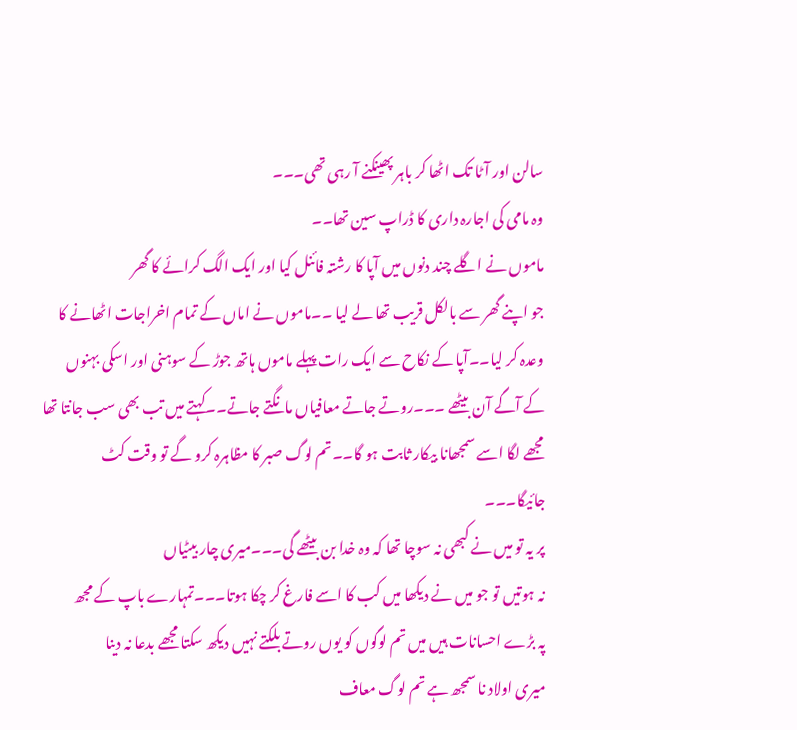سالن اور آٹا تک اٹھا کر باہر پھینکنے آ رہی تھی۔۔۔
وہ مامی کی اجارہ داری کا ڈراپ سین تھا۔۔
ماموں نے اگلے چند دنوں میں آپا کا رشتہ فائنل کیا اور ایک الگ کرائے کا گھر
جو اپنے گھر سے بالکل قریب تھا لے لیا ۔۔ماموں نے اماں کے تمام اخراجات اٹھانے کا
وعدہ کر لیا۔۔آپا کے نکاح سے ایک رات پہلے ماموں ہاتھ جوڑ کے سوہنی اور اسکی بہنوں
کے آگے آن بیٹھے ۔۔۔روتے جاتے معافیاں مانگتے جاتے۔۔کہتے میں تب بھی سب جانتا تھا
مجھے لگا اسے سمجھانا بیکار ثابت ہو گا۔۔تم لوگ صبر کا مظاہرہ کرو گے تو وقت کٹ
جائیگا۔۔۔
پر یہ تو میں نے کبھی نہ سوچا تھا کہ وہ خدا بن بیٹھے گی۔۔۔میری چار بیٹیاں
نہ ہوتیں تو جو میں نے دیکھا میں کب کا اسے فارغ کر چکا ہوتا۔۔۔تمہارے باپ کے مجھ
پہ بڑے احسانات ہیں میں تم لوگوں کو یوں روتے بلکتے نہیں دیکھ سکتا مجھے بدعا نہ دینا
میری اولاد نا سمجھ ہے تم لوگ معاف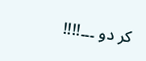کر دو ۔۔۔!!!!